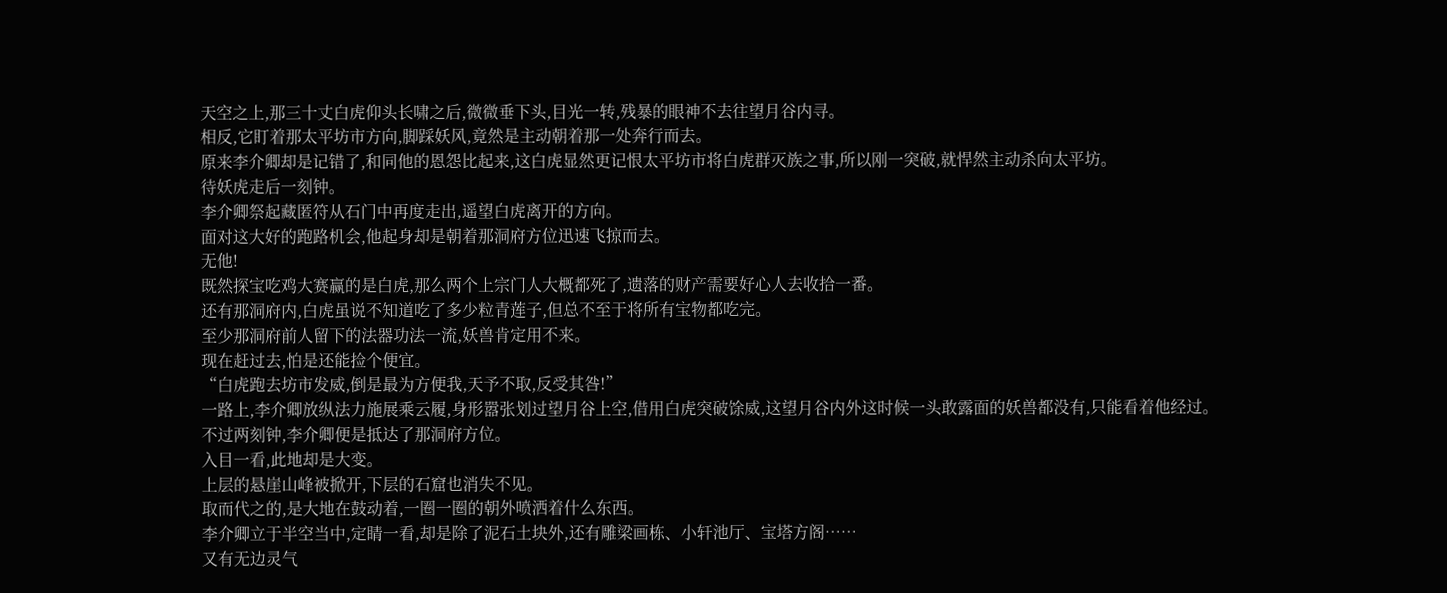天空之上,那三十丈白虎仰头长啸之后,微微垂下头,目光一转,残暴的眼神不去往望月谷内寻。
相反,它盯着那太平坊市方向,脚踩妖风,竟然是主动朝着那一处奔行而去。
原来李介卿却是记错了,和同他的恩怨比起来,这白虎显然更记恨太平坊市将白虎群灭族之事,所以刚一突破,就悍然主动杀向太平坊。
待妖虎走后一刻钟。
李介卿祭起藏匿符从石门中再度走出,遥望白虎离开的方向。
面对这大好的跑路机会,他起身却是朝着那洞府方位迅速飞掠而去。
无他!
既然探宝吃鸡大赛赢的是白虎,那么两个上宗门人大概都死了,遗落的财产需要好心人去收拾一番。
还有那洞府内,白虎虽说不知道吃了多少粒青莲子,但总不至于将所有宝物都吃完。
至少那洞府前人留下的法器功法一流,妖兽肯定用不来。
现在赶过去,怕是还能捡个便宜。
“白虎跑去坊市发威,倒是最为方便我,天予不取,反受其咎!”
一路上,李介卿放纵法力施展乘云履,身形嚣张划过望月谷上空,借用白虎突破馀威,这望月谷内外这时候一头敢露面的妖兽都没有,只能看着他经过。
不过两刻钟,李介卿便是抵达了那洞府方位。
入目一看,此地却是大变。
上层的悬崖山峰被掀开,下层的石窟也消失不见。
取而代之的,是大地在鼓动着,一圈一圈的朝外喷洒着什么东西。
李介卿立于半空当中,定睛一看,却是除了泥石土块外,还有雕梁画栋、小轩池厅、宝塔方阁……
又有无边灵气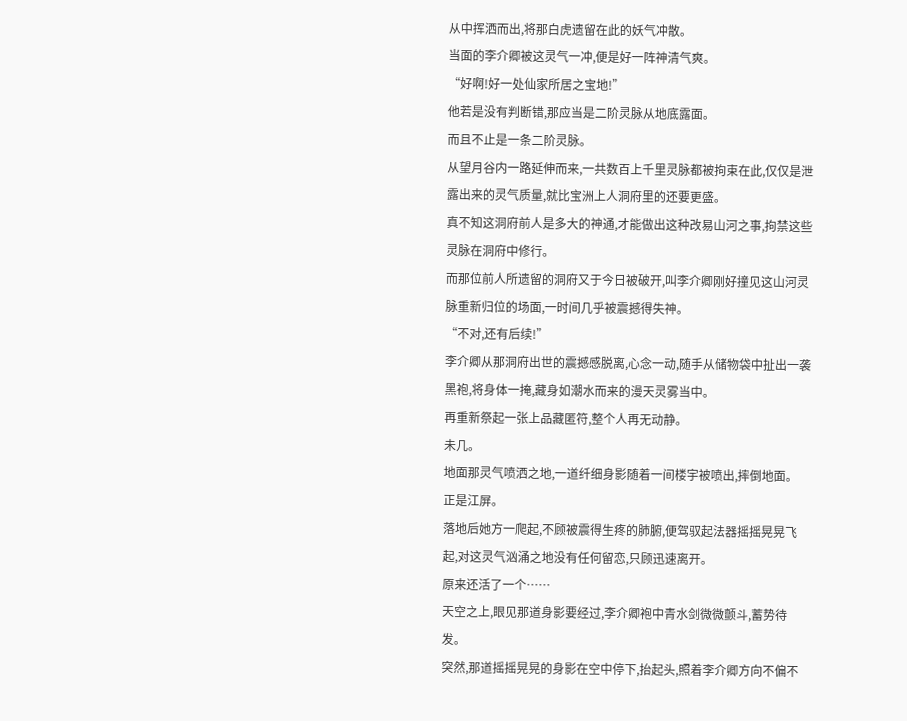从中挥洒而出,将那白虎遗留在此的妖气冲散。
当面的李介卿被这灵气一冲,便是好一阵神清气爽。
“好啊!好一处仙家所居之宝地!”
他若是没有判断错,那应当是二阶灵脉从地底露面。
而且不止是一条二阶灵脉。
从望月谷内一路延伸而来,一共数百上千里灵脉都被拘束在此,仅仅是泄露出来的灵气质量,就比宝洲上人洞府里的还要更盛。
真不知这洞府前人是多大的神通,才能做出这种改易山河之事,拘禁这些灵脉在洞府中修行。
而那位前人所遗留的洞府又于今日被破开,叫李介卿刚好撞见这山河灵脉重新归位的场面,一时间几乎被震撼得失神。
“不对,还有后续!”
李介卿从那洞府出世的震撼感脱离,心念一动,随手从储物袋中扯出一袭黑袍,将身体一掩,藏身如潮水而来的漫天灵雾当中。
再重新祭起一张上品藏匿符,整个人再无动静。
未几。
地面那灵气喷洒之地,一道纤细身影随着一间楼宇被喷出,摔倒地面。
正是江屏。
落地后她方一爬起,不顾被震得生疼的肺腑,便驾驭起法器摇摇晃晃飞起,对这灵气汹涌之地没有任何留恋,只顾迅速离开。
原来还活了一个……
天空之上,眼见那道身影要经过,李介卿袍中青水剑微微颤斗,蓄势待发。
突然,那道摇摇晃晃的身影在空中停下,抬起头,照着李介卿方向不偏不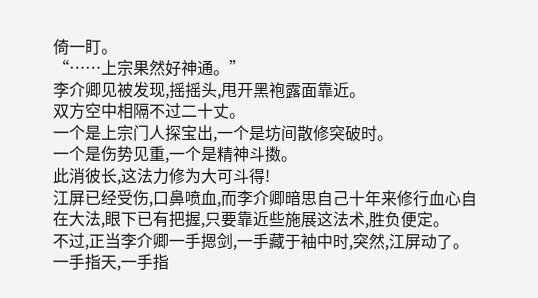倚一盯。
“……上宗果然好神通。”
李介卿见被发现,摇摇头,甩开黑袍露面靠近。
双方空中相隔不过二十丈。
一个是上宗门人探宝出,一个是坊间散修突破时。
一个是伤势见重,一个是精神斗擞。
此消彼长,这法力修为大可斗得!
江屏已经受伤,口鼻喷血,而李介卿暗思自己十年来修行血心自在大法,眼下已有把握,只要靠近些施展这法术,胜负便定。
不过,正当李介卿一手摁剑,一手藏于袖中时,突然,江屏动了。
一手指天,一手指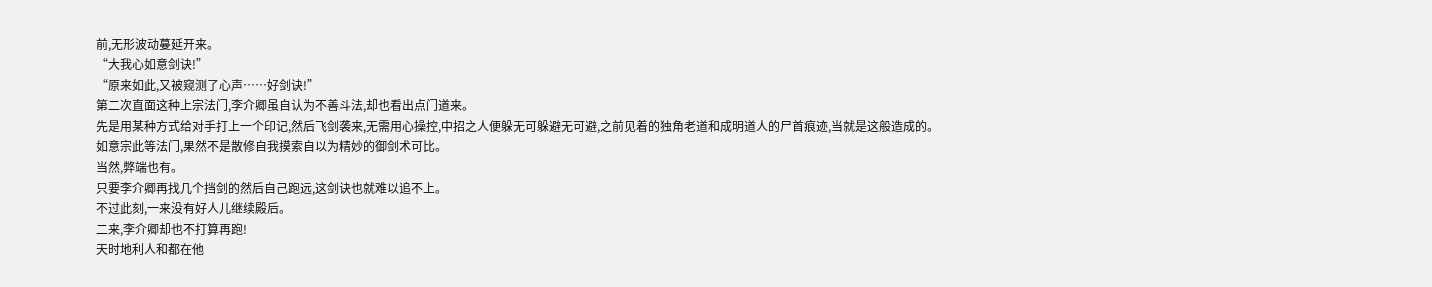前,无形波动蔓延开来。
“大我心如意剑诀!”
“原来如此,又被窥测了心声……好剑诀!”
第二次直面这种上宗法门,李介卿虽自认为不善斗法,却也看出点门道来。
先是用某种方式给对手打上一个印记,然后飞剑袭来,无需用心操控,中招之人便躲无可躲避无可避,之前见着的独角老道和成明道人的尸首痕迹,当就是这般造成的。
如意宗此等法门,果然不是散修自我摸索自以为精妙的御剑术可比。
当然,弊端也有。
只要李介卿再找几个挡剑的然后自己跑远,这剑诀也就难以追不上。
不过此刻,一来没有好人儿继续殿后。
二来,李介卿却也不打算再跑!
天时地利人和都在他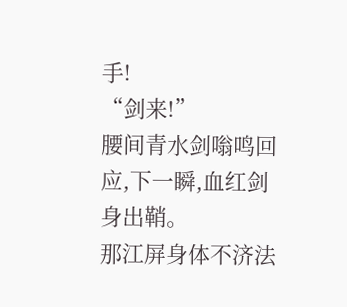手!
“剑来!”
腰间青水剑嗡鸣回应,下一瞬,血红剑身出鞘。
那江屏身体不济法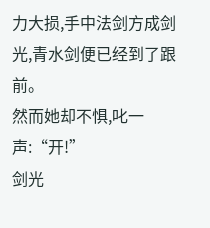力大损,手中法剑方成剑光,青水剑便已经到了跟前。
然而她却不惧,叱一声:“开!”
剑光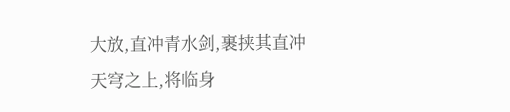大放,直冲青水剑,裹挟其直冲天穹之上,将临身